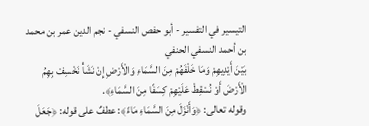التيسير في التفسير - أبو حفص النسفي - نجم الدين عمر بن محمد بن أحمد النسفي الحنفي
بَيْنَ أَيْدِيهِمْ وَمَا خَلْفَهُمْ مِنَ السَّمَاءِ وَالْأَرْضِ إِنْ نَشَأْ نَخْسِفْ بِهِمُ الْأَرْضَ أَوْ نُسْقِطْ عَلَيْهِمْ كِسَفًا مِنَ السَّمَاءِ﴾.
وقوله تعالى: ﴿وَأَنْزَلَ مِنَ السَّمَاءِ مَاءً﴾: عطفٌ على قوله: ﴿جَعَلَ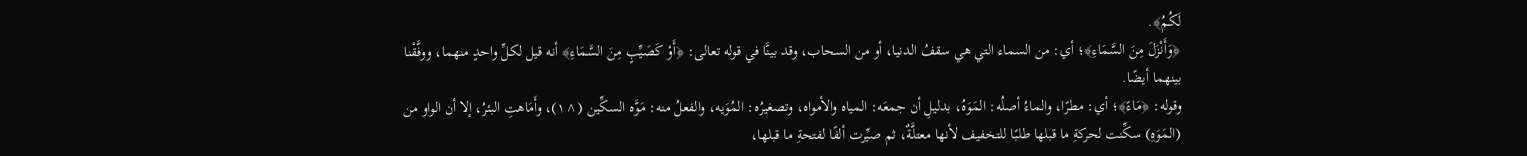لَكُمُ﴾.
﴿وَأَنْزَلَ مِنَ السَّمَاءِ﴾؛ أي: من السماء التي هي سقفُ الدنيا، أو من السحاب، وقد بينَّا في قوله تعالى: ﴿أَوْ كَصَيِّبٍ مِنَ السَّمَاءِ﴾ أنه قيل لكلِّ واحدٍ منهما، ووفَّقْنا بينهما أيضًا.
وقوله: ﴿مَاءً﴾؛ أي: مطرًا، والماءُ أصلُه: المَوَهُ، بدليلِ أن جمعَه: المياه والأمواه، وتصغيرُه: المُوَيه، والفعلُ منه: مَوَّه السكِّين (^١)، وأَمَاهتِ البئرُ، إلا أن الواو من (المَوَهِ) سكِّنت لحركةِ ما قبلها طلبًا للتخفيف لأنها معتلَّةٌ، ثم صيِّرت ألفًا لفتحةِ ما قبلها،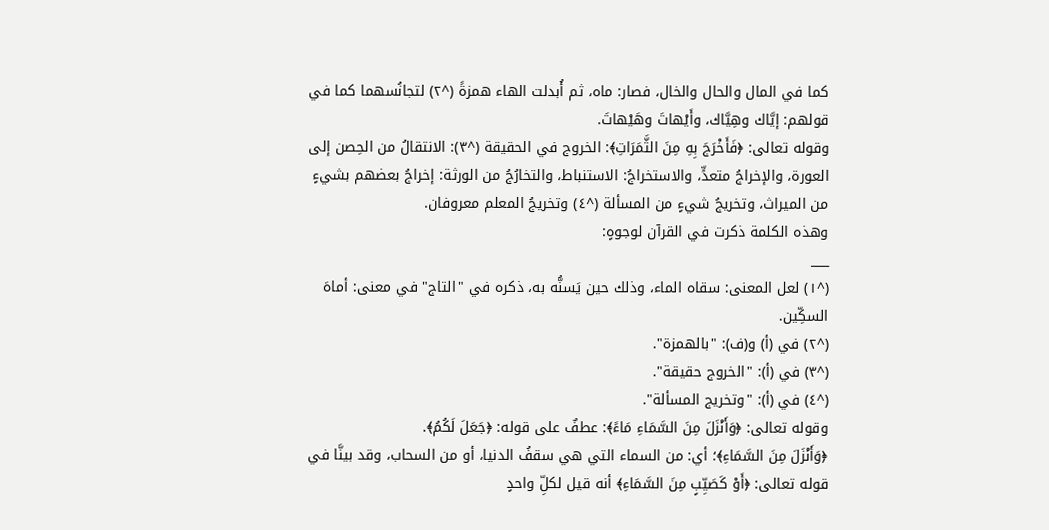كما في المال والحال والخال، فصار: ماه، ثم أُبدلت الهاء همزةً (^٢) لتجانُسهما كما في قولهم: إيَّاك وهِيَّاك، وأَيْهاتَ وهَيْهاتَ.
وقوله تعالى: ﴿فَأَخْرَجَ بِهِ مِنَ الثَّمَرَاتِ﴾: الخروج في الحقيقة (^٣): الانتقالُ من الحِصن إلى العورة، والإخراجُ متعدٍّ، والاستخراجُ: الاستنباط، والتخارُجُ من الورثة: إخراجُ بعضهم بشيءٍ من الميراث، وتخريجُ شيءٍ من المسألة (^٤) وتخريجُ المعلم معروفان.
وهذه الكلمة ذكرت في القرآن لوجوهٍ:
___
(^١) لعل المعنى: سقاه الماء، وذلك حين يَسنُّه به، ذكره في "التاج" في معنى: أماهَ السكِّين.
(^٢) في (أ) و(ف): "بالهمزة".
(^٣) في (أ): "الخروج حقيقة".
(^٤) في (أ): "وتخريج المسألة".
وقوله تعالى: ﴿وَأَنْزَلَ مِنَ السَّمَاءِ مَاءً﴾: عطفٌ على قوله: ﴿جَعَلَ لَكُمُ﴾.
﴿وَأَنْزَلَ مِنَ السَّمَاءِ﴾؛ أي: من السماء التي هي سقفُ الدنيا، أو من السحاب، وقد بينَّا في قوله تعالى: ﴿أَوْ كَصَيِّبٍ مِنَ السَّمَاءِ﴾ أنه قيل لكلِّ واحدٍ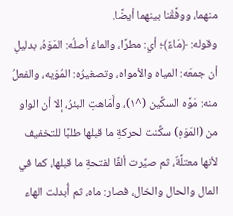منهما، ووفَّقْنا بينهما أيضًا.
وقوله: ﴿مَاءً﴾؛ أي: مطرًا، والماءُ أصلُه: المَوَهُ، بدليلِ أن جمعَه: المياه والأمواه، وتصغيرُه: المُوَيه، والفعلُ منه: مَوَّه السكِّين (^١)، وأَمَاهتِ البئرُ، إلا أن الواو من (المَوَهِ) سكِّنت لحركةِ ما قبلها طلبًا للتخفيف لأنها معتلَّةٌ، ثم صيِّرت ألفًا لفتحةِ ما قبلها، كما في المال والحال والخال، فصار: ماه، ثم أُبدلت الهاء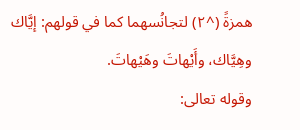همزةً (^٢) لتجانُسهما كما في قولهم: إيَّاك وهِيَّاك، وأَيْهاتَ وهَيْهاتَ.
وقوله تعالى: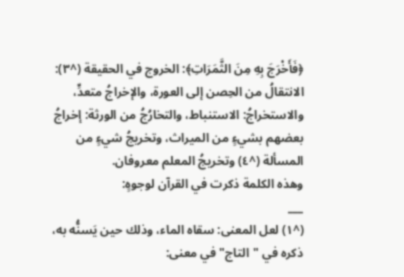﴿فَأَخْرَجَ بِهِ مِنَ الثَّمَرَاتِ﴾: الخروج في الحقيقة (^٣): الانتقالُ من الحِصن إلى العورة، والإخراجُ متعدٍّ، والاستخراجُ: الاستنباط، والتخارُجُ من الورثة: إخراجُ بعضهم بشيءٍ من الميراث، وتخريجُ شيءٍ من المسألة (^٤) وتخريجُ المعلم معروفان.
وهذه الكلمة ذكرت في القرآن لوجوهٍ:
___
(^١) لعل المعنى: سقاه الماء، وذلك حين يَسنُّه به، ذكره في "التاج" في معنى: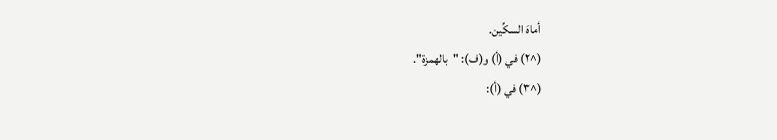أماهَ السكِّين.
(^٢) في (أ) و(ف): "بالهمزة".
(^٣) في (أ):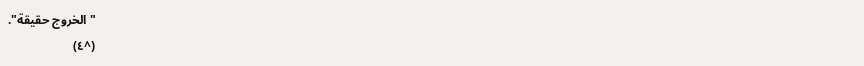"الخروج حقيقة".
(^٤)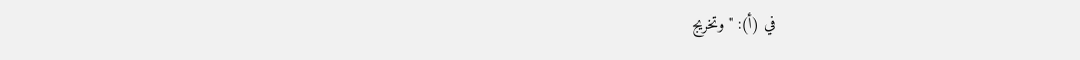في (أ): "وتخريج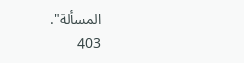المسألة".
403